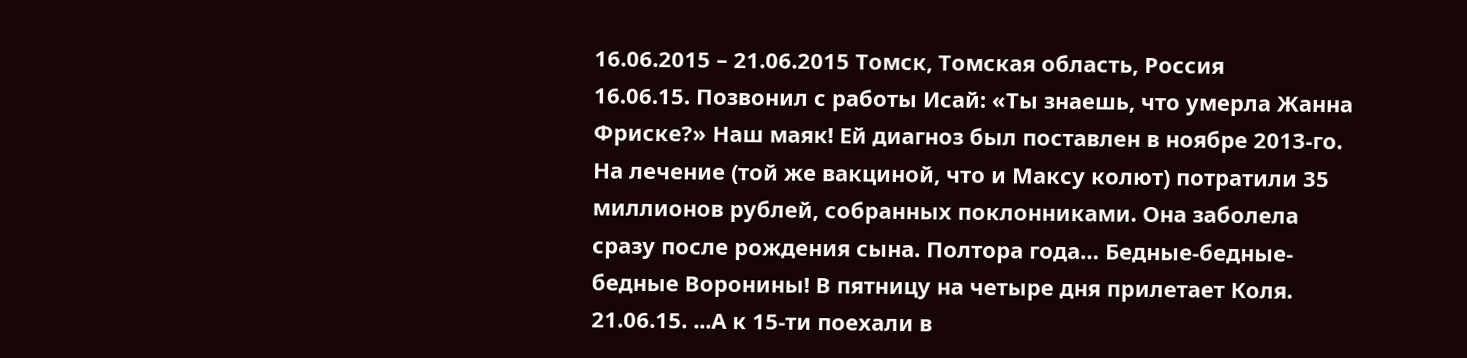16.06.2015 – 21.06.2015 Томск, Томская область, Россия
16.06.15. Позвонил с работы Исай: «Ты знаешь, что умерла Жанна Фриске?» Наш маяк! Ей диагноз был поставлен в ноябре 2013-го. На лечение (той же вакциной, что и Максу колют) потратили 35 миллионов рублей, собранных поклонниками. Она заболела сразу после рождения сына. Полтора года… Бедные-бедные-бедные Воронины! В пятницу на четыре дня прилетает Коля.
21.06.15. ...А к 15-ти поехали в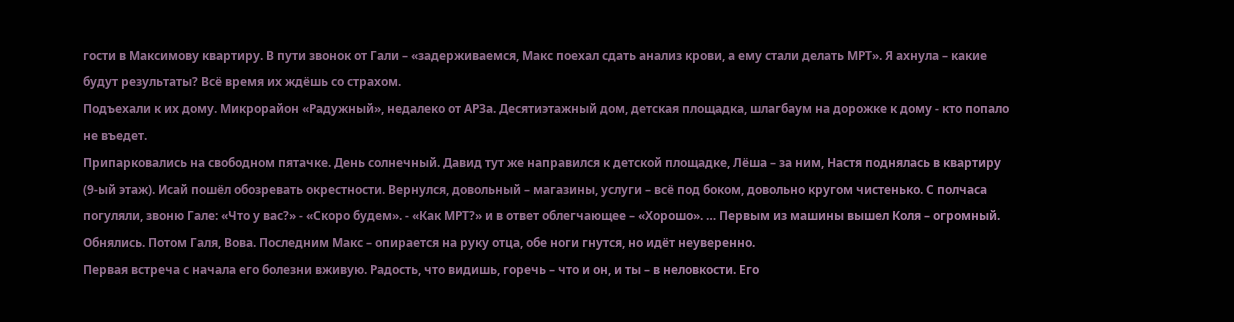гости в Максимову квартиру. В пути звонок от Гали – «задерживаемся, Макс поехал сдать анализ крови, а ему стали делать МРТ». Я ахнула – какие будут результаты? Всё время их ждёшь со страхом.
Подъехали к их дому. Микрорайон «Радужный», недалеко от АРЗа. Десятиэтажный дом, детская площадка, шлагбаум на дорожке к дому - кто попало не въедет.
Припарковались на свободном пятачке. День солнечный. Давид тут же направился к детской площадке, Лёша – за ним, Настя поднялась в квартиру (9-ый этаж). Исай пошёл обозревать окрестности. Вернулся, довольный – магазины, услуги – всё под боком, довольно кругом чистенько. С полчаса погуляли, звоню Гале: «Что у вас?» - «Скоро будем». - «Как МРТ?» и в ответ облегчающее – «Хорошо». … Первым из машины вышел Коля – огромный. Обнялись. Потом Галя, Вова. Последним Макс – опирается на руку отца, обе ноги гнутся, но идёт неуверенно.
Первая встреча с начала его болезни вживую. Радость, что видишь, горечь – что и он, и ты – в неловкости. Его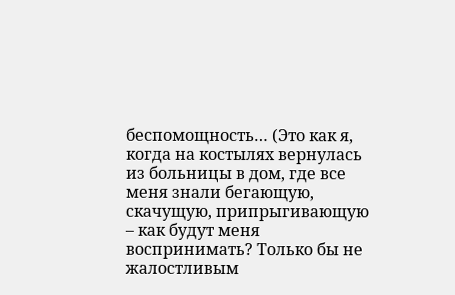беспомощность… (Это как я, когда на костылях вернулась из больницы в дом, где все меня знали бегающую, скачущую, припрыгивающую – как будут меня воспринимать? Только бы не жалостливым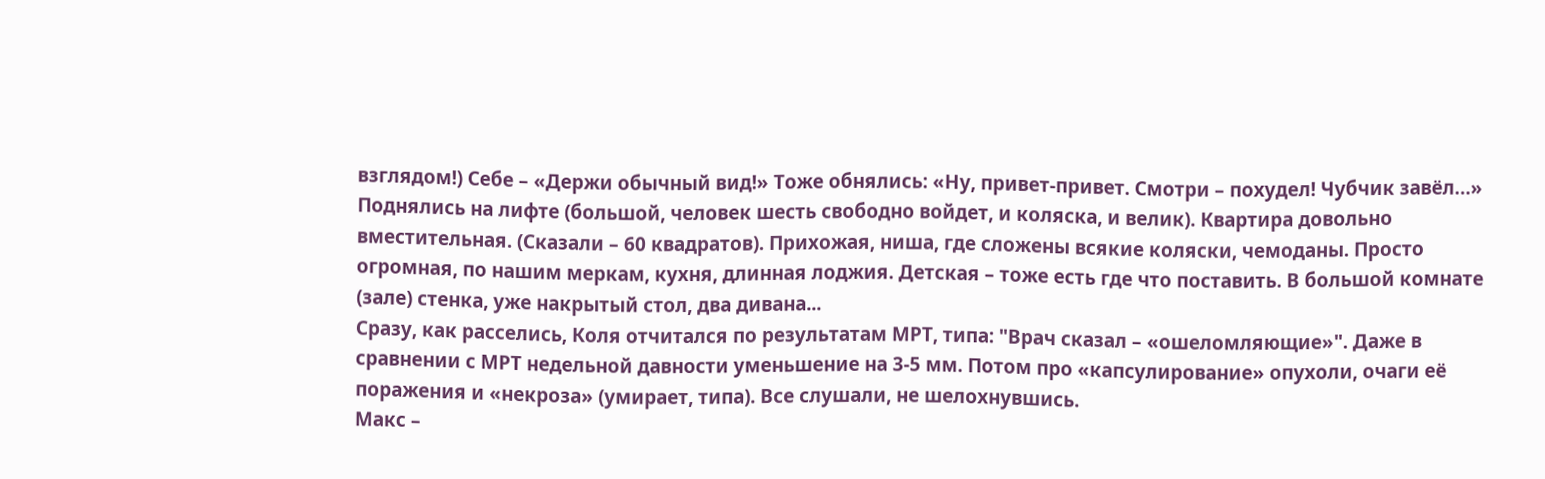взглядом!) Себе – «Держи обычный вид!» Тоже обнялись: «Ну, привет-привет. Смотри – похудел! Чубчик завёл…»
Поднялись на лифте (большой, человек шесть свободно войдет, и коляска, и велик). Квартира довольно вместительная. (Сказали – 60 квадратов). Прихожая, ниша, где сложены всякие коляски, чемоданы. Просто огромная, по нашим меркам, кухня, длинная лоджия. Детская – тоже есть где что поставить. В большой комнате (зале) стенка, уже накрытый стол, два дивана...
Сразу, как расселись, Коля отчитался по результатам МРТ, типа: "Врач сказал – «ошеломляющие»". Даже в сравнении с МРТ недельной давности уменьшение на 3-5 мм. Потом про «капсулирование» опухоли, очаги её поражения и «некроза» (умирает, типа). Все слушали, не шелохнувшись.
Макс –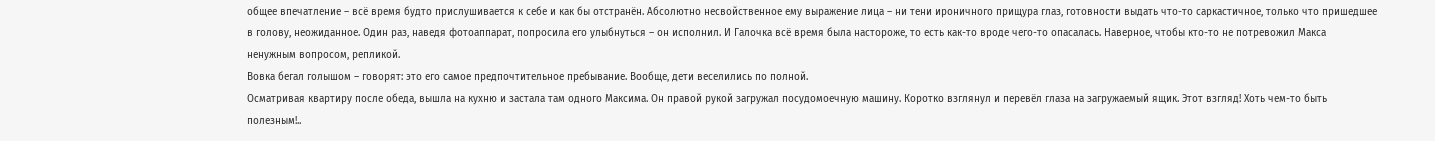общее впечатление – всё время будто прислушивается к себе и как бы отстранён. Абсолютно несвойственное ему выражение лица – ни тени ироничного прищура глаз, готовности выдать что-то саркастичное, только что пришедшее в голову, неожиданное. Один раз, наведя фотоаппарат, попросила его улыбнуться – он исполнил. И Галочка всё время была настороже, то есть как-то вроде чего-то опасалась. Наверное, чтобы кто-то не потревожил Макса ненужным вопросом, репликой.
Вовка бегал голышом – говорят: это его самое предпочтительное пребывание. Вообще, дети веселились по полной.
Осматривая квартиру после обеда, вышла на кухню и застала там одного Максима. Он правой рукой загружал посудомоечную машину. Коротко взглянул и перевёл глаза на загружаемый ящик. Этот взгляд! Хоть чем-то быть полезным!..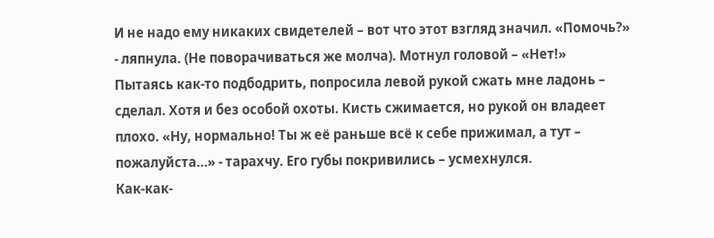И не надо ему никаких свидетелей – вот что этот взгляд значил. «Помочь?» - ляпнула. (Не поворачиваться же молча). Мотнул головой – «Нет!»
Пытаясь как-то подбодрить, попросила левой рукой сжать мне ладонь – сделал. Хотя и без особой охоты. Кисть сжимается, но рукой он владеет плохо. «Ну, нормально! Ты ж её раньше всё к себе прижимал, а тут – пожалуйста…» - тарахчу. Его губы покривились – усмехнулся.
Как-как-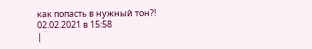как попасть в нужный тон?!
02.02.2021 в 15:58
|